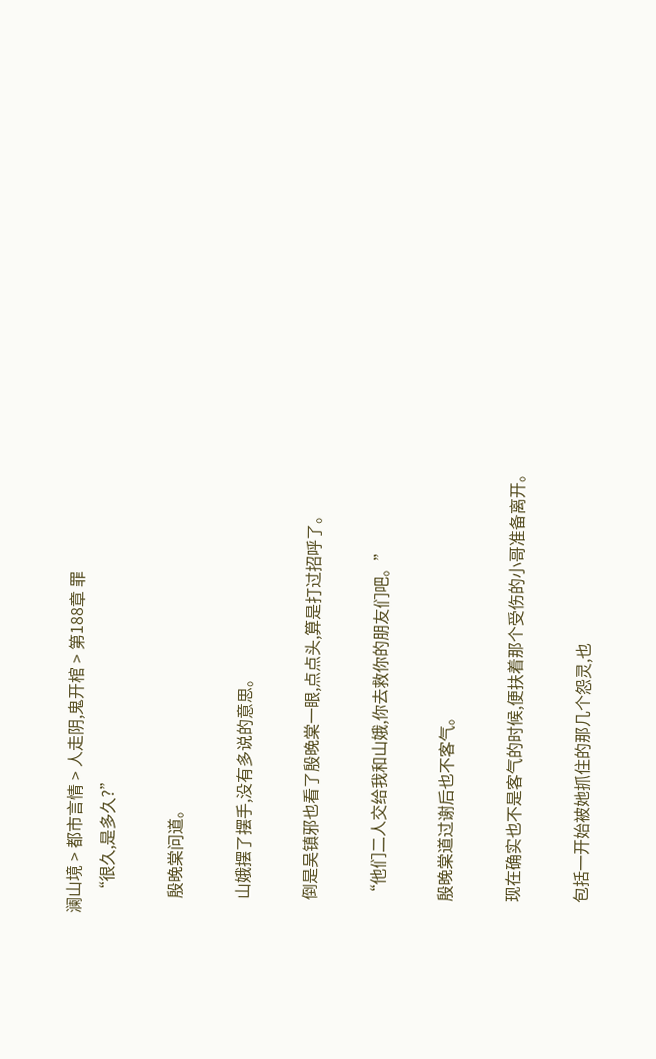澜山境 > 都市言情 > 人走阴,鬼开棺 > 第188章 罪
    “很久,是多久?”

    殷晚棠问道。

    山娥摆了摆手,没有多说的意思。

    倒是吴镇邪也看了殷晚棠一眼,点点头,算是打过招呼了。

    “他们二人交给我和山娥,你去救你的朋友们吧。”

    殷晚棠道过谢后也不客气。

    现在确实也不是客气的时候,便扶着那个受伤的小哥准备离开。

    包括一开始被她抓住的那几个怨灵,也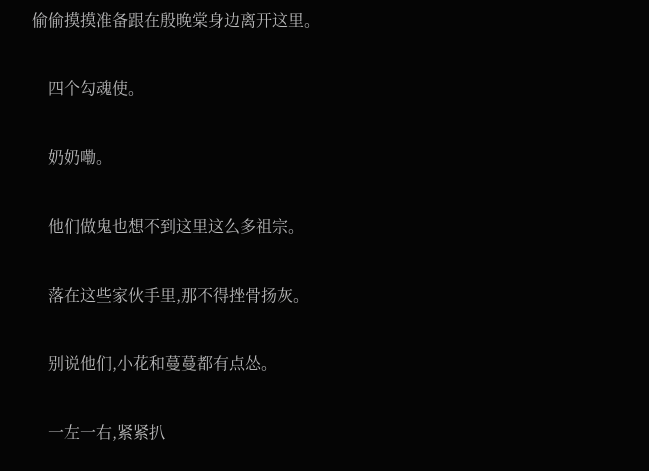偷偷摸摸准备跟在殷晚棠身边离开这里。

    四个勾魂使。

    奶奶嘞。

    他们做鬼也想不到这里这么多祖宗。

    落在这些家伙手里,那不得挫骨扬灰。

    别说他们,小花和蔓蔓都有点怂。

    一左一右,紧紧扒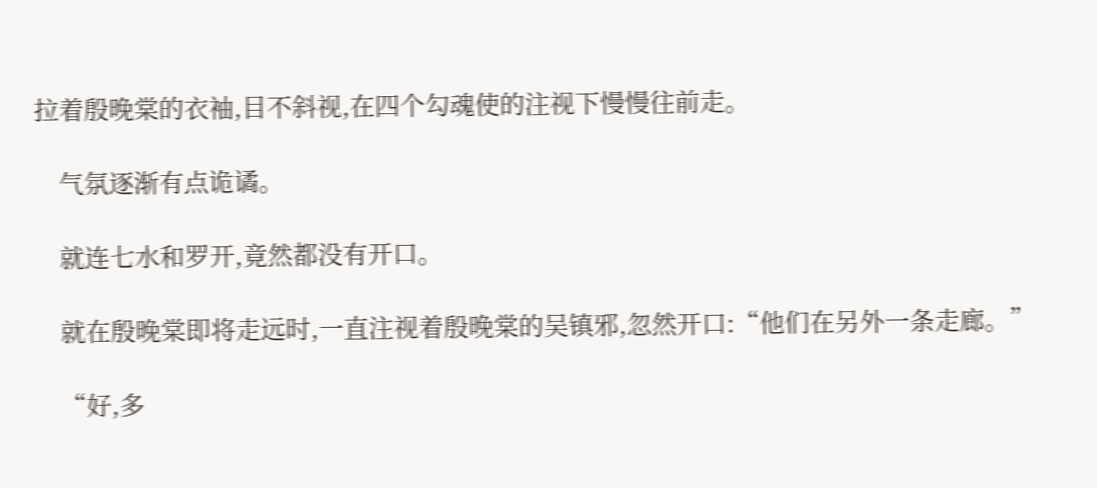拉着殷晚棠的衣袖,目不斜视,在四个勾魂使的注视下慢慢往前走。

    气氛逐渐有点诡谲。

    就连七水和罗开,竟然都没有开口。

    就在殷晚棠即将走远时,一直注视着殷晚棠的吴镇邪,忽然开口:“他们在另外一条走廊。”

    “好,多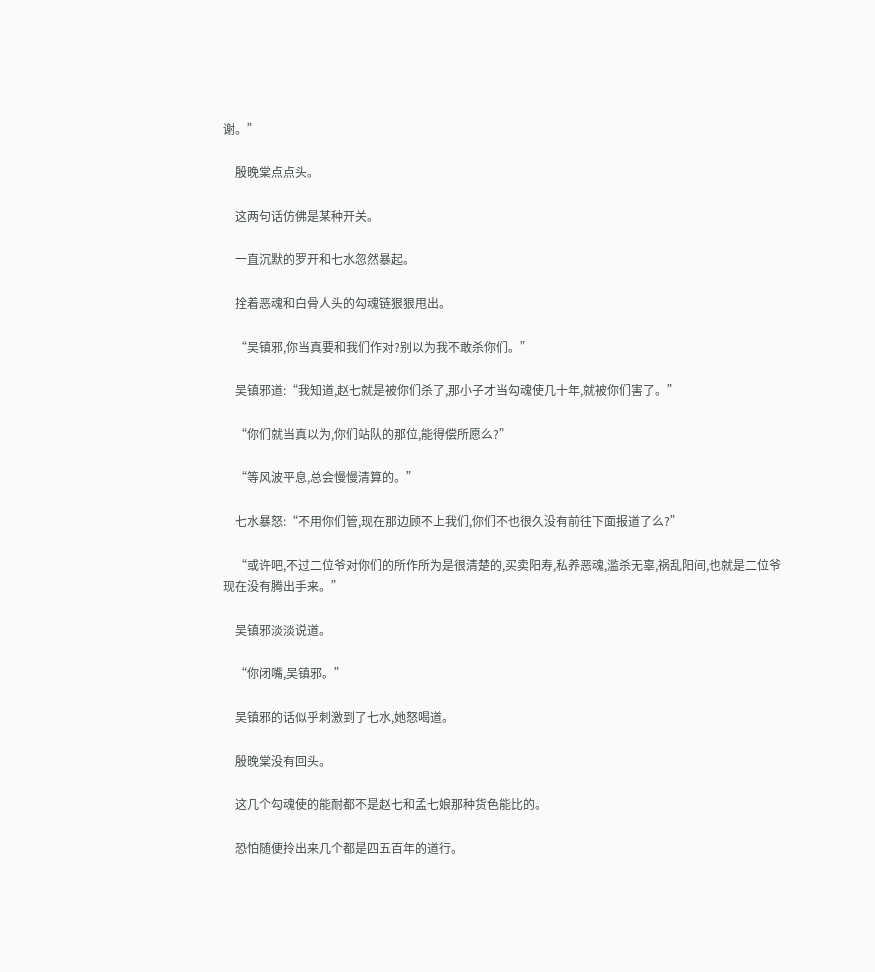谢。”

    殷晚棠点点头。

    这两句话仿佛是某种开关。

    一直沉默的罗开和七水忽然暴起。

    拴着恶魂和白骨人头的勾魂链狠狠甩出。

    “吴镇邪,你当真要和我们作对?别以为我不敢杀你们。”

    吴镇邪道:“我知道,赵七就是被你们杀了,那小子才当勾魂使几十年,就被你们害了。”

    “你们就当真以为,你们站队的那位,能得偿所愿么?”

    “等风波平息,总会慢慢清算的。”

    七水暴怒:“不用你们管,现在那边顾不上我们,你们不也很久没有前往下面报道了么?”

    “或许吧,不过二位爷对你们的所作所为是很清楚的,买卖阳寿,私养恶魂,滥杀无辜,祸乱阳间,也就是二位爷现在没有腾出手来。”

    吴镇邪淡淡说道。

    “你闭嘴,吴镇邪。”

    吴镇邪的话似乎刺激到了七水,她怒喝道。

    殷晚棠没有回头。

    这几个勾魂使的能耐都不是赵七和孟七娘那种货色能比的。

    恐怕随便拎出来几个都是四五百年的道行。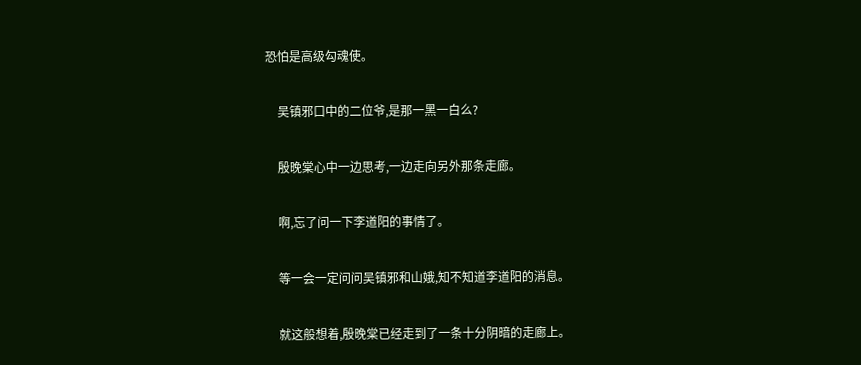恐怕是高级勾魂使。

    吴镇邪口中的二位爷,是那一黑一白么?

    殷晚棠心中一边思考,一边走向另外那条走廊。

    啊,忘了问一下李道阳的事情了。

    等一会一定问问吴镇邪和山娥,知不知道李道阳的消息。

    就这般想着,殷晚棠已经走到了一条十分阴暗的走廊上。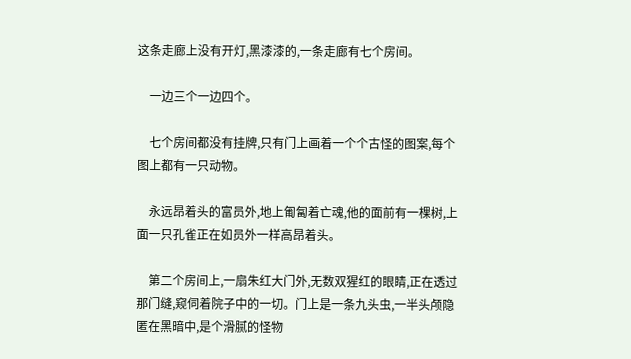这条走廊上没有开灯,黑漆漆的,一条走廊有七个房间。

    一边三个一边四个。

    七个房间都没有挂牌,只有门上画着一个个古怪的图案,每个图上都有一只动物。

    永远昂着头的富员外,地上匍匐着亡魂,他的面前有一棵树,上面一只孔雀正在如员外一样高昂着头。

    第二个房间上,一扇朱红大门外,无数双猩红的眼睛,正在透过那门缝,窥伺着院子中的一切。门上是一条九头虫,一半头颅隐匿在黑暗中,是个滑腻的怪物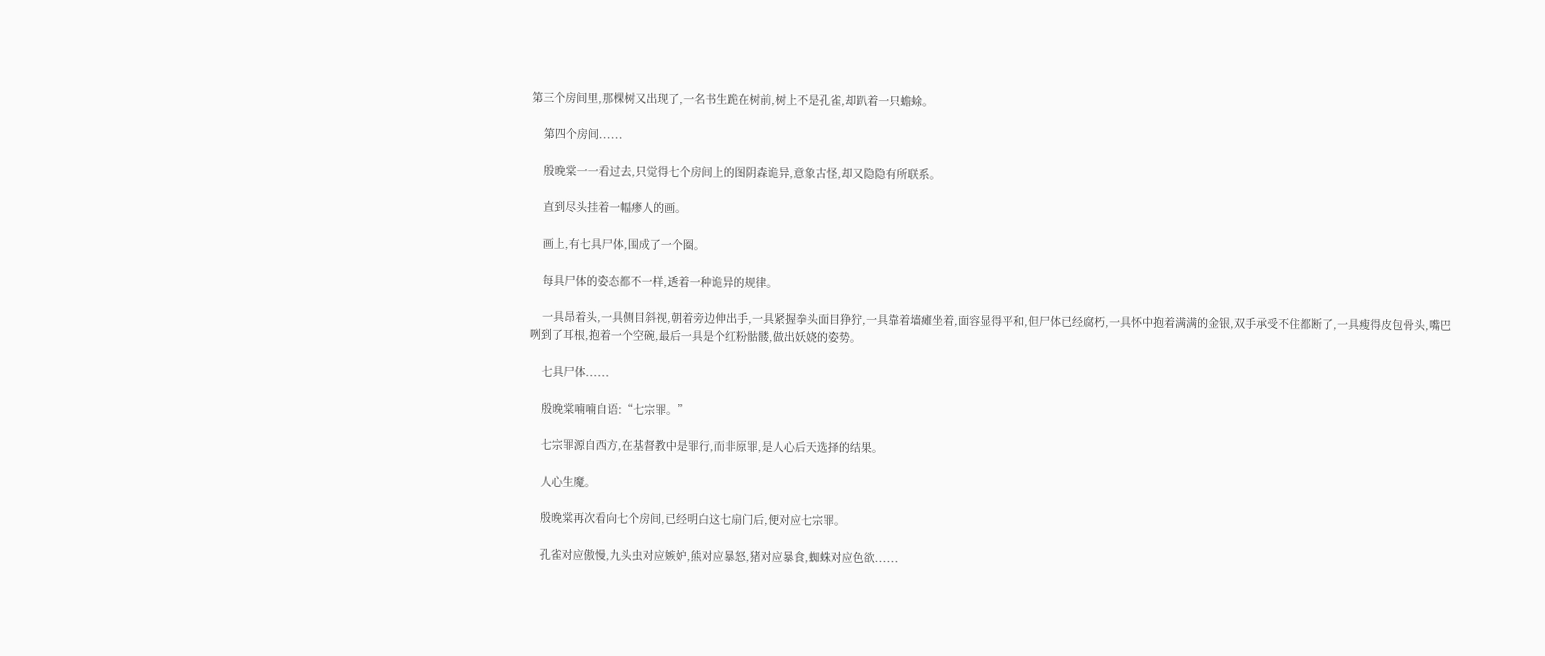第三个房间里,那棵树又出现了,一名书生跪在树前,树上不是孔雀,却趴着一只蟾蜍。

    第四个房间......

    殷晚棠一一看过去,只觉得七个房间上的图阴森诡异,意象古怪,却又隐隐有所联系。

    直到尽头挂着一幅瘆人的画。

    画上,有七具尸体,围成了一个圈。

    每具尸体的姿态都不一样,透着一种诡异的规律。

    一具昂着头,一具侧目斜视,朝着旁边伸出手,一具紧握拳头面目狰狞,一具靠着墙瘫坐着,面容显得平和,但尸体已经腐朽,一具怀中抱着满满的金银,双手承受不住都断了,一具瘦得皮包骨头,嘴巴咧到了耳根,抱着一个空碗,最后一具是个红粉骷髅,做出妖娆的姿势。

    七具尸体......

    殷晚棠喃喃自语:“七宗罪。”

    七宗罪源自西方,在基督教中是罪行,而非原罪,是人心后天选择的结果。

    人心生魔。

    殷晚棠再次看向七个房间,已经明白这七扇门后,便对应七宗罪。

    孔雀对应傲慢,九头虫对应嫉妒,熊对应暴怒,猪对应暴食,蜘蛛对应色欲......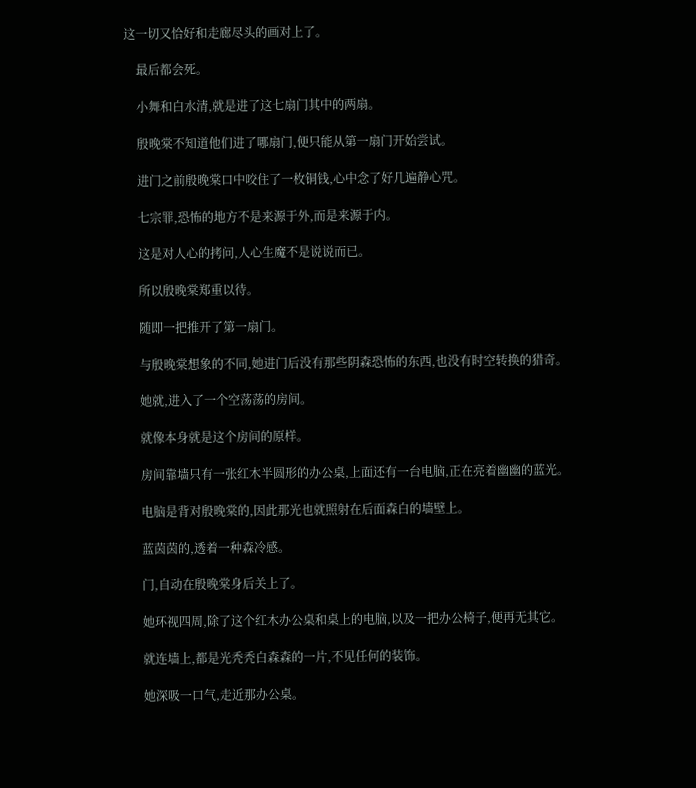这一切又恰好和走廊尽头的画对上了。

    最后都会死。

    小舞和白水清,就是进了这七扇门其中的两扇。

    殷晚棠不知道他们进了哪扇门,便只能从第一扇门开始尝试。

    进门之前殷晚棠口中咬住了一枚铜钱,心中念了好几遍静心咒。

    七宗罪,恐怖的地方不是来源于外,而是来源于内。

    这是对人心的拷问,人心生魔不是说说而已。

    所以殷晚棠郑重以待。

    随即一把推开了第一扇门。

    与殷晚棠想象的不同,她进门后没有那些阴森恐怖的东西,也没有时空转换的猎奇。

    她就,进入了一个空荡荡的房间。

    就像本身就是这个房间的原样。

    房间靠墙只有一张红木半圆形的办公桌,上面还有一台电脑,正在亮着幽幽的蓝光。

    电脑是背对殷晚棠的,因此那光也就照射在后面森白的墙壁上。

    蓝茵茵的,透着一种森冷感。

    门,自动在殷晚棠身后关上了。

    她环视四周,除了这个红木办公桌和桌上的电脑,以及一把办公椅子,便再无其它。

    就连墙上,都是光秃秃白森森的一片,不见任何的装饰。

    她深吸一口气,走近那办公桌。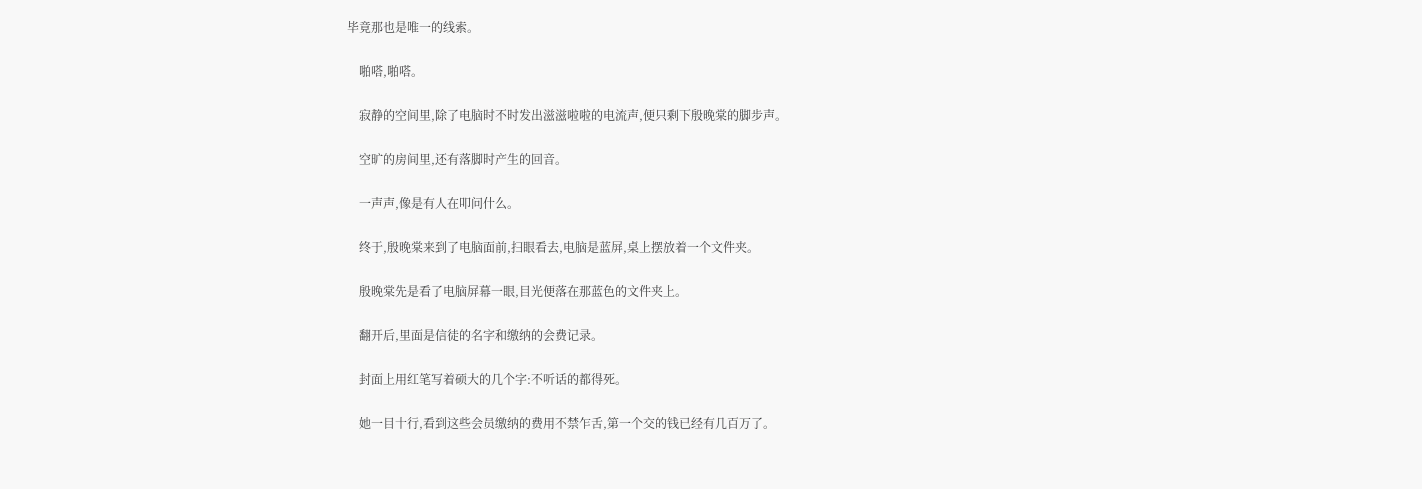毕竟那也是唯一的线索。

    啪嗒,啪嗒。

    寂静的空间里,除了电脑时不时发出滋滋啦啦的电流声,便只剩下殷晚棠的脚步声。

    空旷的房间里,还有落脚时产生的回音。

    一声声,像是有人在叩问什么。

    终于,殷晚棠来到了电脑面前,扫眼看去,电脑是蓝屏,桌上摆放着一个文件夹。

    殷晚棠先是看了电脑屏幕一眼,目光便落在那蓝色的文件夹上。

    翻开后,里面是信徒的名字和缴纳的会费记录。

    封面上用红笔写着硕大的几个字:不听话的都得死。

    她一目十行,看到这些会员缴纳的费用不禁乍舌,第一个交的钱已经有几百万了。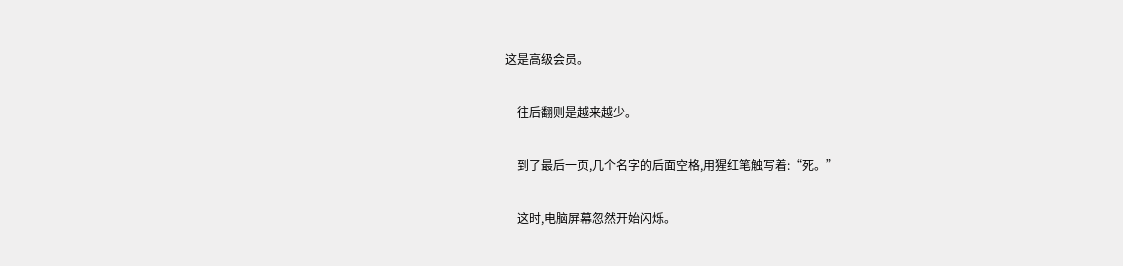这是高级会员。

    往后翻则是越来越少。

    到了最后一页,几个名字的后面空格,用猩红笔触写着:“死。”

    这时,电脑屏幕忽然开始闪烁。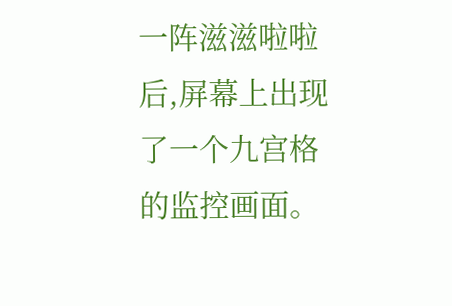一阵滋滋啦啦后,屏幕上出现了一个九宫格的监控画面。